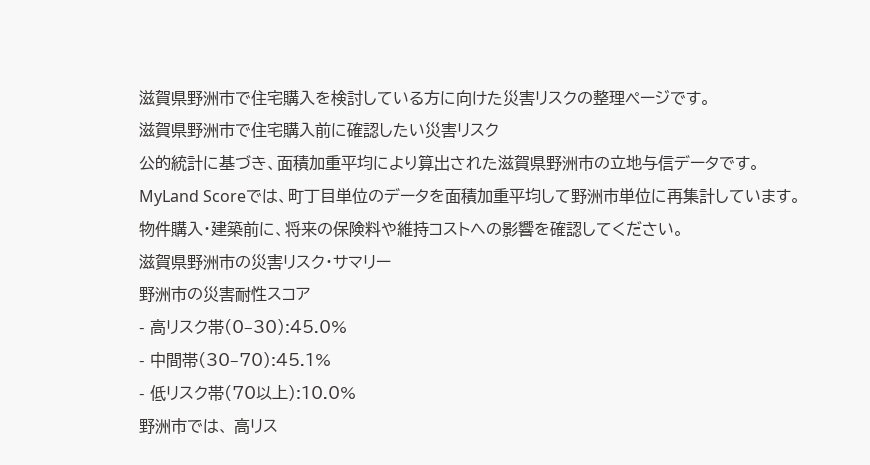滋賀県野洲市で住宅購入を検討している方に向けた災害リスクの整理ページです。
滋賀県野洲市で住宅購入前に確認したい災害リスク
公的統計に基づき、面積加重平均により算出された滋賀県野洲市の立地与信データです。
MyLand Scoreでは、町丁目単位のデータを面積加重平均して野洲市単位に再集計しています。
物件購入・建築前に、将来の保険料や維持コストへの影響を確認してください。
滋賀県野洲市の災害リスク・サマリー
野洲市の災害耐性スコア
- 高リスク帯(0–30):45.0%
- 中間帯(30–70):45.1%
- 低リスク帯(70以上):10.0%
野洲市では、 高リス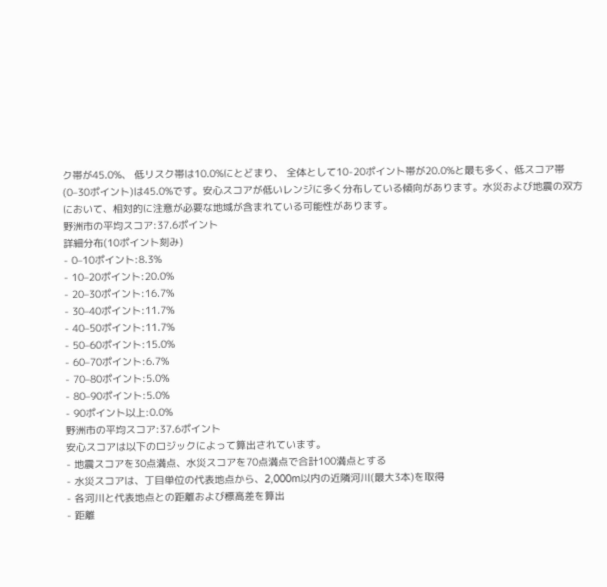ク帯が45.0%、 低リスク帯は10.0%にとどまり、 全体として10-20ポイント帯が20.0%と最も多く、低スコア帯(0–30ポイント)は45.0%です。安心スコアが低いレンジに多く分布している傾向があります。水災および地震の双方において、相対的に注意が必要な地域が含まれている可能性があります。
野洲市の平均スコア:37.6ポイント
詳細分布(10ポイント刻み)
- 0–10ポイント:8.3%
- 10–20ポイント:20.0%
- 20–30ポイント:16.7%
- 30–40ポイント:11.7%
- 40–50ポイント:11.7%
- 50–60ポイント:15.0%
- 60–70ポイント:6.7%
- 70–80ポイント:5.0%
- 80–90ポイント:5.0%
- 90ポイント以上:0.0%
野洲市の平均スコア:37.6ポイント
安心スコアは以下のロジックによって算出されています。
- 地震スコアを30点満点、水災スコアを70点満点で合計100満点とする
- 水災スコアは、丁目単位の代表地点から、2,000m以内の近隣河川(最大3本)を取得
- 各河川と代表地点との距離および標高差を算出
- 距離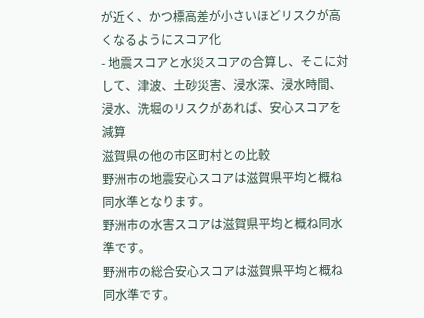が近く、かつ標高差が小さいほどリスクが高くなるようにスコア化
- 地震スコアと水災スコアの合算し、そこに対して、津波、土砂災害、浸水深、浸水時間、浸水、洗堀のリスクがあれば、安心スコアを減算
滋賀県の他の市区町村との比較
野洲市の地震安心スコアは滋賀県平均と概ね同水準となります。
野洲市の水害スコアは滋賀県平均と概ね同水準です。
野洲市の総合安心スコアは滋賀県平均と概ね同水準です。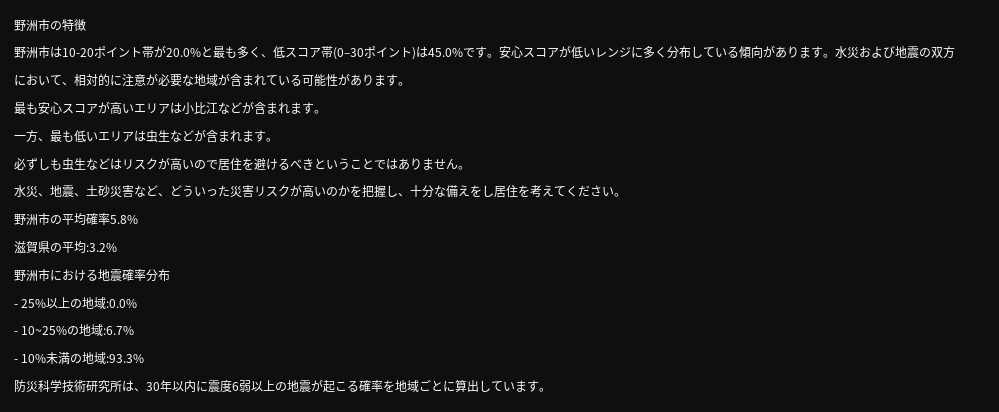野洲市の特徴
野洲市は10-20ポイント帯が20.0%と最も多く、低スコア帯(0–30ポイント)は45.0%です。安心スコアが低いレンジに多く分布している傾向があります。水災および地震の双方において、相対的に注意が必要な地域が含まれている可能性があります。
最も安心スコアが高いエリアは小比江などが含まれます。
一方、最も低いエリアは虫生などが含まれます。
必ずしも虫生などはリスクが高いので居住を避けるべきということではありません。
水災、地震、土砂災害など、どういった災害リスクが高いのかを把握し、十分な備えをし居住を考えてください。
野洲市の平均確率5.8%
滋賀県の平均:3.2%
野洲市における地震確率分布
- 25%以上の地域:0.0%
- 10~25%の地域:6.7%
- 10%未満の地域:93.3%
防災科学技術研究所は、30年以内に震度6弱以上の地震が起こる確率を地域ごとに算出しています。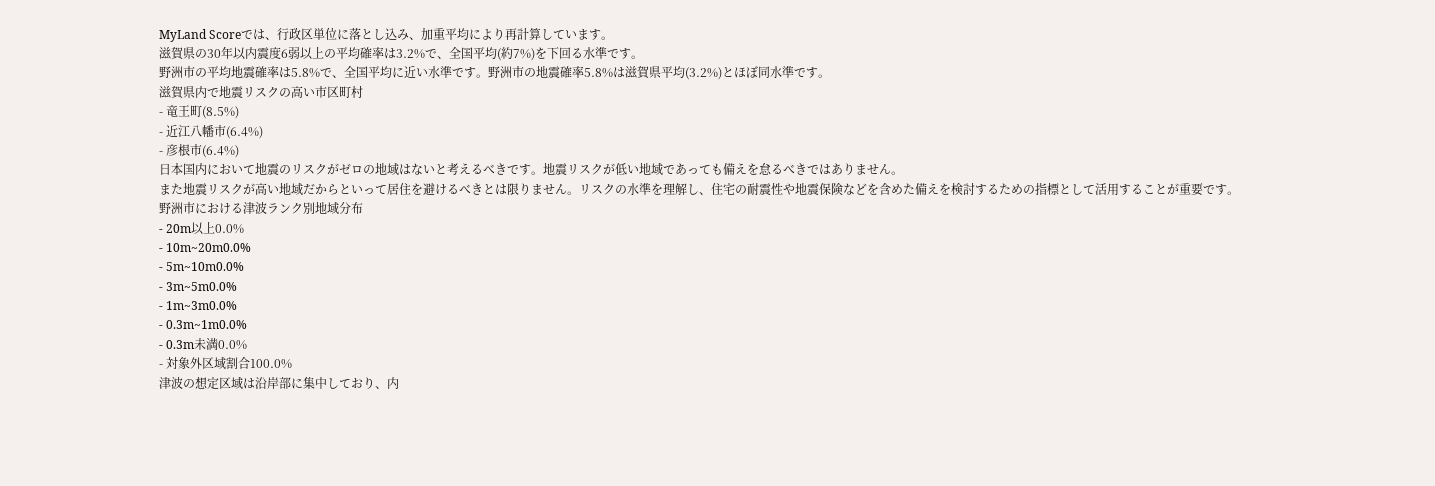MyLand Scoreでは、行政区単位に落とし込み、加重平均により再計算しています。
滋賀県の30年以内震度6弱以上の平均確率は3.2%で、全国平均(約7%)を下回る水準です。
野洲市の平均地震確率は5.8%で、全国平均に近い水準です。野洲市の地震確率5.8%は滋賀県平均(3.2%)とほぼ同水準です。
滋賀県内で地震リスクの高い市区町村
- 竜王町(8.5%)
- 近江八幡市(6.4%)
- 彦根市(6.4%)
日本国内において地震のリスクがゼロの地域はないと考えるべきです。地震リスクが低い地域であっても備えを怠るべきではありません。
また地震リスクが高い地域だからといって居住を避けるべきとは限りません。リスクの水準を理解し、住宅の耐震性や地震保険などを含めた備えを検討するための指標として活用することが重要です。
野洲市における津波ランク別地域分布
- 20m以上0.0%
- 10m~20m0.0%
- 5m~10m0.0%
- 3m~5m0.0%
- 1m~3m0.0%
- 0.3m~1m0.0%
- 0.3m未満0.0%
- 対象外区域割合100.0%
津波の想定区域は沿岸部に集中しており、内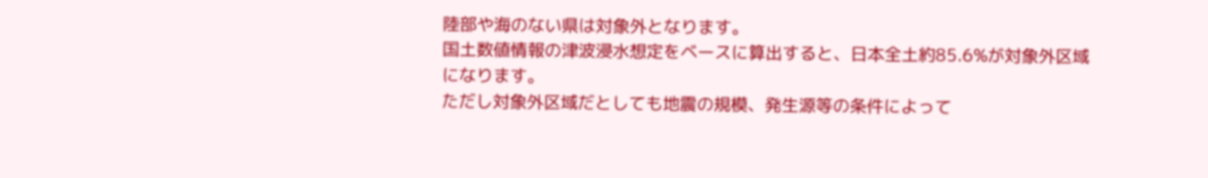陸部や海のない県は対象外となります。
国土数値情報の津波浸水想定をベースに算出すると、日本全土約85.6%が対象外区域になります。
ただし対象外区域だとしても地震の規模、発生源等の条件によって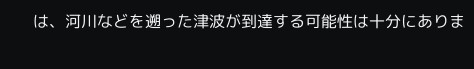は、河川などを遡った津波が到達する可能性は十分にありま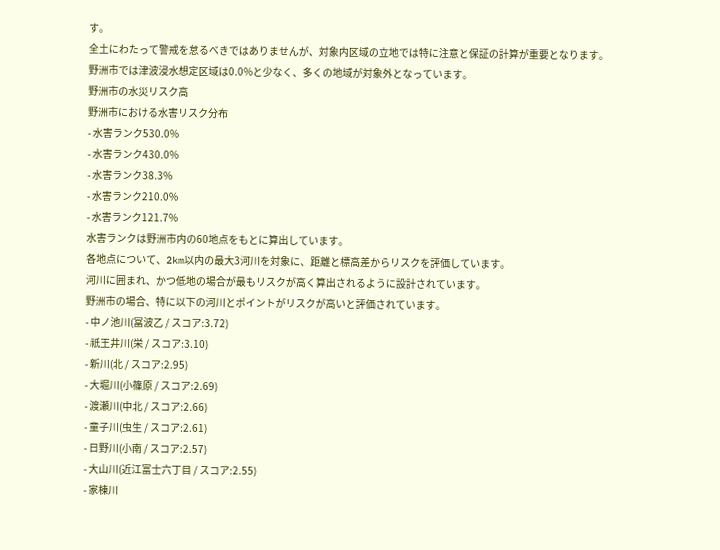す。
全土にわたって警戒を怠るべきではありませんが、対象内区域の立地では特に注意と保証の計算が重要となります。
野洲市では津波浸水想定区域は0.0%と少なく、多くの地域が対象外となっています。
野洲市の水災リスク高
野洲市における水害リスク分布
- 水害ランク530.0%
- 水害ランク430.0%
- 水害ランク38.3%
- 水害ランク210.0%
- 水害ランク121.7%
水害ランクは野洲市内の60地点をもとに算出しています。
各地点について、2km以内の最大3河川を対象に、距離と標高差からリスクを評価しています。
河川に囲まれ、かつ低地の場合が最もリスクが高く算出されるように設計されています。
野洲市の場合、特に以下の河川とポイントがリスクが高いと評価されています。
- 中ノ池川(冨波乙 / スコア:3.72)
- 祇王井川(栄 / スコア:3.10)
- 新川(北 / スコア:2.95)
- 大堀川(小篠原 / スコア:2.69)
- 渡瀬川(中北 / スコア:2.66)
- 童子川(虫生 / スコア:2.61)
- 日野川(小南 / スコア:2.57)
- 大山川(近江富士六丁目 / スコア:2.55)
- 家棟川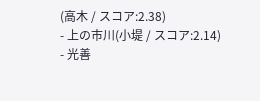(高木 / スコア:2.38)
- 上の市川(小堤 / スコア:2.14)
- 光善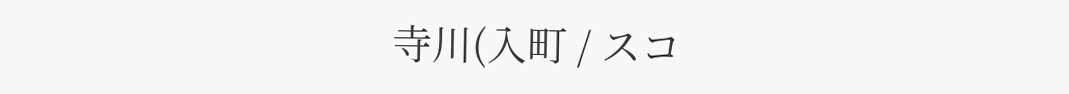寺川(入町 / スコ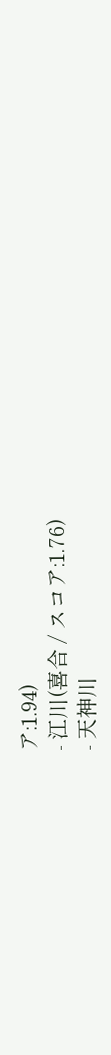ア:1.94)
- 江川(喜合 / スコア:1.76)
- 天神川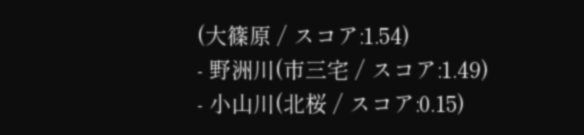(大篠原 / スコア:1.54)
- 野洲川(市三宅 / スコア:1.49)
- 小山川(北桜 / スコア:0.15)